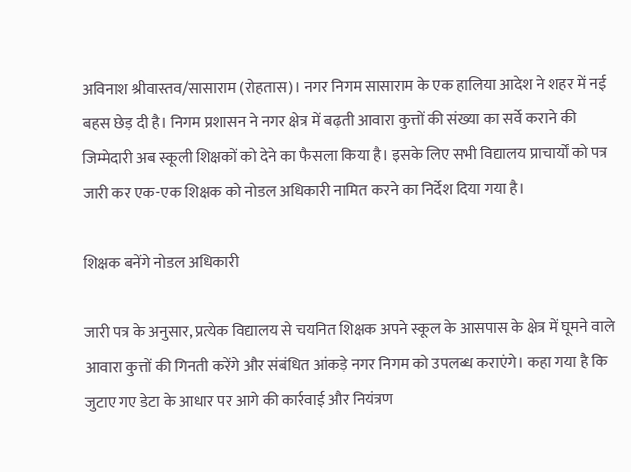अविनाश श्रीवास्तव/सासाराम (रोहतास)। नगर निगम सासाराम के एक हालिया आदेश ने शहर में नई बहस छेड़ दी है। निगम प्रशासन ने नगर क्षेत्र में बढ़ती आवारा कुत्तों की संख्या का सर्वे कराने की जिम्मेदारी अब स्कूली शिक्षकों को देने का फैसला किया है। इसके लिए सभी विद्यालय प्राचार्यों को पत्र जारी कर एक-एक शिक्षक को नोडल अधिकारी नामित करने का निर्देश दिया गया है।

शिक्षक बनेंगे नोडल अधिकारी

जारी पत्र के अनुसार, प्रत्येक विद्यालय से चयनित शिक्षक अपने स्कूल के आसपास के क्षेत्र में घूमने वाले आवारा कुत्तों की गिनती करेंगे और संबंधित आंकड़े नगर निगम को उपलब्ध कराएंगे। कहा गया है कि जुटाए गए डेटा के आधार पर आगे की कार्रवाई और नियंत्रण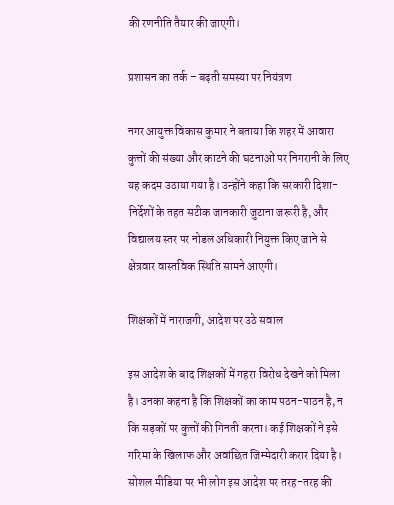की रणनीति तैयार की जाएगी।

प्रशासन का तर्क – बढ़ती समस्या पर नियंत्रण

नगर आयुक्त विकास कुमार ने बताया कि शहर में आवारा कुत्तों की संख्या और काटने की घटनाओं पर निगरानी के लिए यह कदम उठाया गया है। उन्होंने कहा कि सरकारी दिशा-निर्देशों के तहत सटीक जानकारी जुटाना जरूरी है, और विद्यालय स्तर पर नोडल अधिकारी नियुक्त किए जाने से क्षेत्रवार वास्तविक स्थिति सामने आएगी।

शिक्षकों में नाराजगी, आदेश पर उठे सवाल

इस आदेश के बाद शिक्षकों में गहरा विरोध देखने को मिला है। उनका कहना है कि शिक्षकों का काम पठन-पाठन है, न कि सड़कों पर कुत्तों की गिनती करना। कई शिक्षकों ने इसे गरिमा के खिलाफ और अवांछित जिम्मेदारी करार दिया है। सोशल मीडिया पर भी लोग इस आदेश पर तरह-तरह की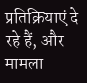प्रतिक्रियाएं दे रहे हैं, और मामला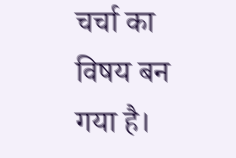चर्चा का विषय बन गया है।